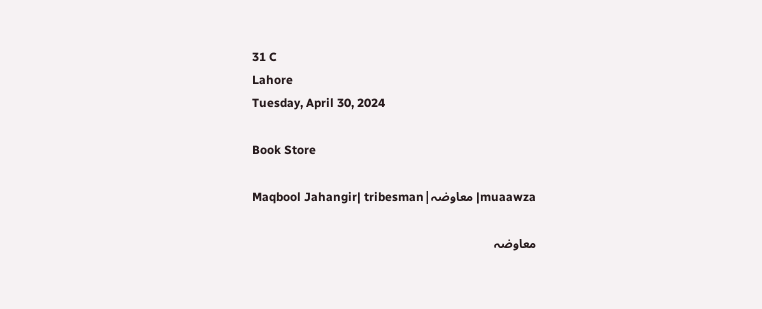31 C
Lahore
Tuesday, April 30, 2024

Book Store

muaawza| معاوضہ|Maqbool Jahangir| tribesman

معاوضہ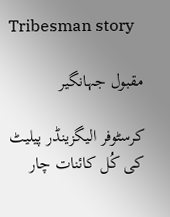Tribesman story

مقبول جہانگیر

کرسٹوفر الیگزینڈر پیلیٹ کی کُل کائنات چار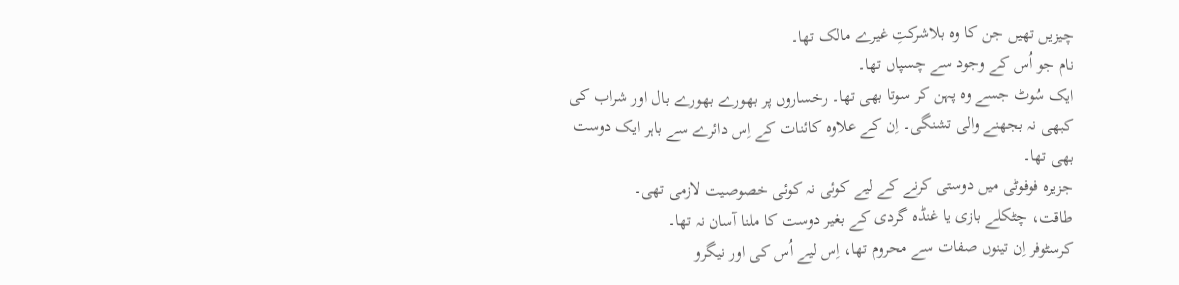چیزیں تھیں جن کا وہ بلاشرکتِ غیرے مالک تھا۔
نام جو اُس کے وجود سے چسپاں تھا۔
ایک سُوٹ جسے وہ پہن کر سوتا بھی تھا۔ رخساروں پر بھورے بھورے بال اور شراب کی کبھی نہ بجھنے والی تشنگی۔ اِن کے علاوہ کائنات کے اِس دائرے سے باہر ایک دوست بھی تھا۔
جزیرہ فوفوٹی میں دوستی کرنے کے لیے کوئی نہ کوئی خصوصیت لازمی تھی۔
طاقت، چٹکلے بازی یا غنڈہ گردی کے بغیر دوست کا ملنا آسان نہ تھا۔
کرسٹوفر اِن تینوں صفات سے محروم تھا، اِس لیے اُس کی اور نیگرو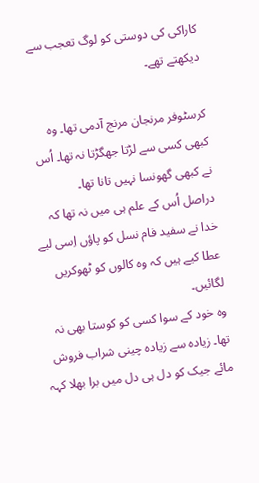کاراکی کی دوستی کو لوگ تعجب سے دیکھتے تھے۔

کرسٹوفر مرنجان مرنج آدمی تھا۔ وہ کبھی کسی سے لڑتا جھگڑتا نہ تھا۔ اُس نے کبھی گھونسا نہیں تانا تھا۔
دراصل اُس کے علم ہی میں نہ تھا کہ خدا نے سفید فام نسل کو پاؤں اِسی لیے عطا کیے ہیں کہ وہ کالوں کو ٹھوکریں لگائیں۔
وہ خود کے سوا کسی کو کوستا بھی نہ تھا۔ زیادہ سے زیادہ چینی شراب فروش مائے جیک کو دل ہی دل میں برا بھلا کہہ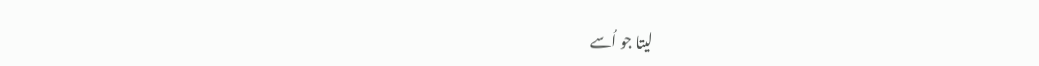لیتا جو اُسے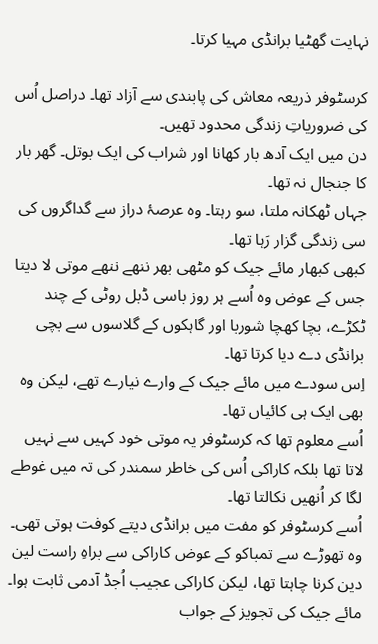نہایت گھٹیا برانڈی مہیا کرتا۔

کرسٹوفر ذریعہ معاش کی پابندی سے آزاد تھا۔ دراصل اُس کی ضروریاتِ زندگی محدود تھیں۔
دن میں ایک آدھ بار کھانا اور شراب کی ایک بوتل۔ گھر بار کا جنجال نہ تھا۔
جہاں ٹھکانہ ملتا، سو رہتا۔ وہ عرصۂ دراز سے گداگروں کی سی زندگی گزار رَہا تھا۔
کبھی کبھار مائے جیک کو مٹھی بھر ننھے ننھے موتی لا دیتا جس کے عوض وہ اُسے ہر روز باسی ڈبل روٹی کے چند ٹکڑے، بچا کھچا شوربا اور گاہکوں کے گلاسوں سے بچی برانڈی دے دیا کرتا تھا۔
اِس سودے میں مائے جیک کے وارے نیارے تھے، لیکن وہ بھی ایک ہی کائیاں تھا۔
اُسے معلوم تھا کہ کرسٹوفر یہ موتی خود کہیں سے نہیں لاتا تھا بلکہ کاراکی اُس کی خاطر سمندر کی تہ میں غوطے لگا کر اُنھیں نکالتا تھا۔
اُسے کرسٹوفر کو مفت میں برانڈی دیتے کوفت ہوتی تھی۔
وہ تھوڑے سے تمباکو کے عوض کاراکی سے براہِ راست لین دین کرنا چاہتا تھا، لیکن کاراکی عجیب اُجڈ آدمی ثابت ہوا۔
مائے جیک کی تجویز کے جواب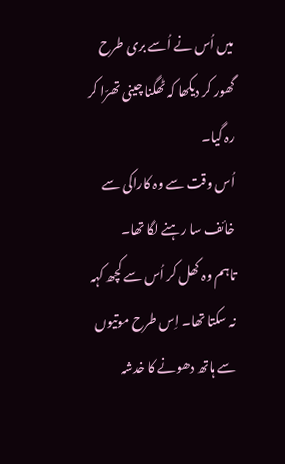میں اُس نے اُسے بری طرح گھور کر دیکھا کہ ٹھگنا چینی تھرّا کر رہ گیا۔
اُس وقت سے وہ کاراکی سے خائف سا رہنے لگا تھا۔
تاہم وہ کھل کر اُس سے کچھ کہہ نہ سکتا تھا۔ اِس طرح موتیوں سے ہاتھ دھونے کا خدشہ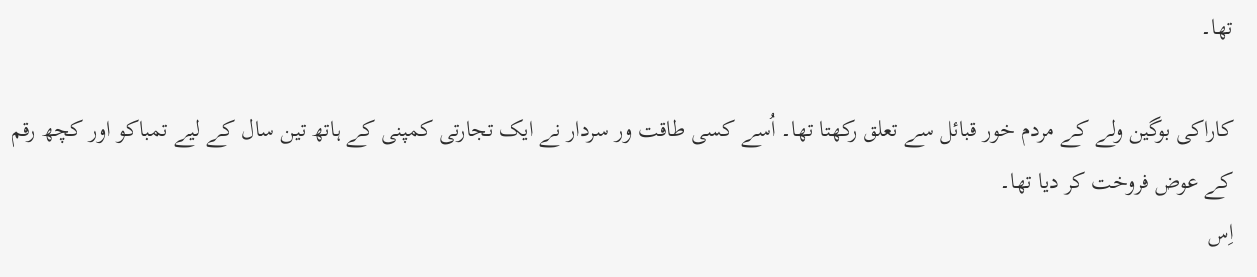تھا۔

کاراکی بوگین ولے کے مردم خور قبائل سے تعلق رکھتا تھا۔ اُسے کسی طاقت ور سردار نے ایک تجارتی کمپنی کے ہاتھ تین سال کے لیے تمباکو اور کچھ رقم کے عوض فروخت کر دیا تھا۔
اِس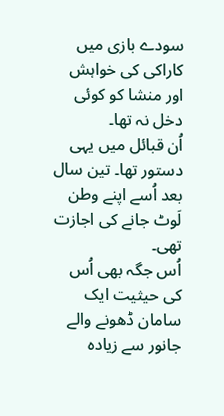سودے بازی میں کاراکی کی خواہش اور منشا کو کوئی دخل نہ تھا۔
اُن قبائل میں یہی دستور تھا۔ تین سال بعد اُسے اپنے وطن لَوٹ جانے کی اجازت تھی۔
اُس جگہ بھی اُس کی حیثیت ایک سامان ڈھونے والے جانور سے زیادہ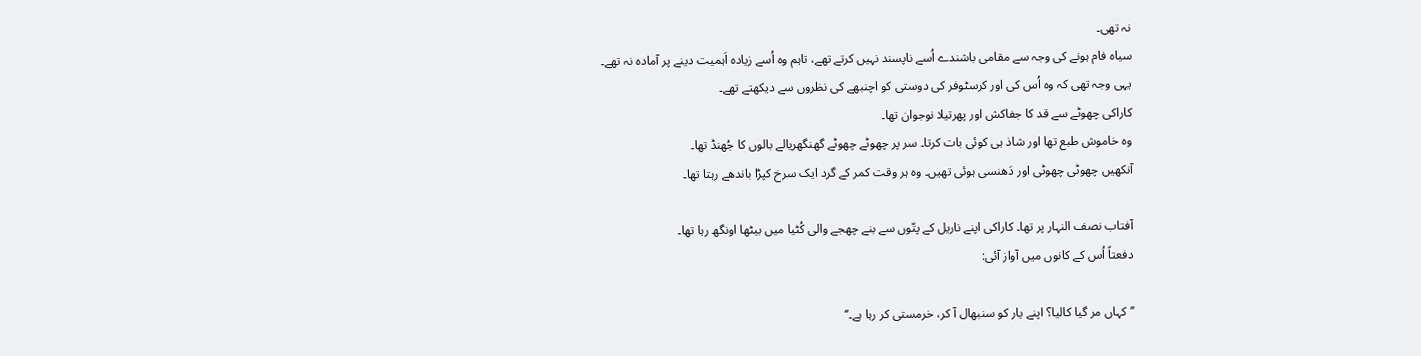نہ تھی۔
سیاہ فام ہونے کی وجہ سے مقامی باشندے اُسے ناپسند نہیں کرتے تھے، تاہم وہ اُسے زیادہ اَہمیت دینے پر آمادہ نہ تھے۔
یہی وجہ تھی کہ وہ اُس کی اور کرسٹوفر کی دوستی کو اچنبھے کی نظروں سے دیکھتے تھے۔
کاراکی چھوٹے سے قد کا جفاکش اور پھرتیلا نوجوان تھا۔
وہ خاموش طبع تھا اور شاذ ہی کوئی بات کرتا۔ سر پر چھوٹے چھوٹے گھنگھریالے بالوں کا جُھنڈ تھا۔
آنکھیں چھوٹی چھوٹی اور دَھنسی ہوئی تھیں۔ وہ ہر وقت کمر کے گرد ایک سرخ کپڑا باندھے رہتا تھا۔

آفتاب نصف النہار پر تھا۔ کاراکی اپنے ناریل کے پتّوں سے بنے چھجے والی کُٹیا میں بیٹھا اونگھ رہا تھا۔
دفعتاً اُس کے کانوں میں آواز آئی:

’’کہاں مر گیا کالیا؟ اپنے یار کو سنبھال آ کر، خرمستی کر رہا ہے۔‘‘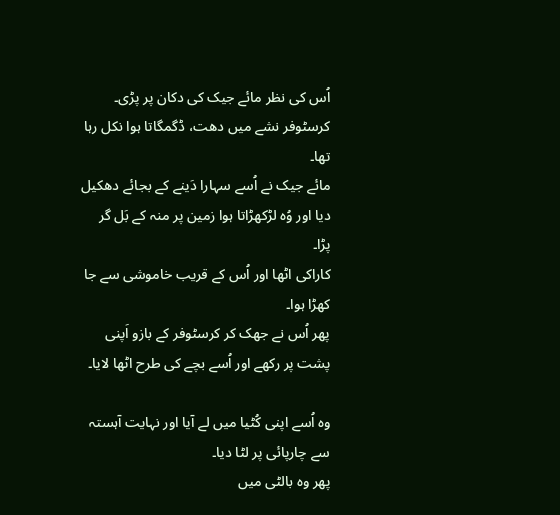اُس کی نظر مائے جیک کی دکان پر پڑی۔ کرسٹوفر نشے میں دھت، ڈگمگاتا ہوا نکل رہا تھا۔
مائے جیک نے اُسے سہارا دَینے کے بجائے دھکیل دیا اور وُہ لڑکھڑاتا ہوا زمین پر منہ کے بَل گر پڑا۔
کاراکی اٹھا اور اُس کے قریب خاموشی سے جا کھڑا ہوا۔
پھر اُس نے جھک کر کرسٹوفر کے بازو اَپنی پشت پر رکھے اور اُسے بچے کی طرح اٹھا لایا۔

وہ اُسے اپنی کُٹیا میں لے آیا اور نہایت آہستہ سے چارپائی پر لٹا دیا۔
پھر وہ بالٹی میں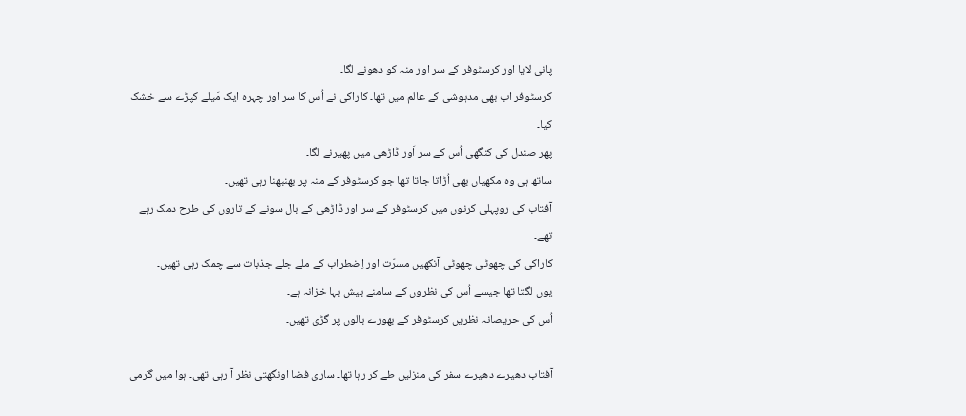پانی لایا اور کرسٹوفر کے سر اور منہ کو دھونے لگا۔
کرسٹوفر اب بھی مدہوشی کے عالم میں تھا۔ کاراکی نے اُس کا سر اور چہرہ ایک مَیلے کپڑے سے خشک کیا۔
پھر صندل کی کنگھی اُس کے سر اَور ڈاڑھی میں پھیرنے لگا۔
ساتھ ہی وہ مکھیاں بھی اُڑاتا جاتا تھا جو کرسٹوفر کے منہ پر بھنبھنا رہی تھیں۔
آفتاب کی روپہلی کرنوں میں کرسٹوفر کے سر اور ڈاڑھی کے بال سونے کے تاروں کی طرح دمک رہے تھے۔
کاراکی کی چھوٹی چھوٹی آنکھیں مسرّت اور اِضطراب کے ملے جلے جذبات سے چمک رہی تھیں۔
یوں لگتا تھا جیسے اُس کی نظروں کے سامنے بیش بہا خزانہ ہے۔
اُس کی حریصانہ نظریں کرسٹوفر کے بھورے بالوں پر گڑی تھیں۔

آفتاب دھیرے دھیرے سفر کی منزلیں طے کر رہا تھا۔ ساری فضا اونگھتی نظر آ رہی تھی۔ ہوا میں گرمی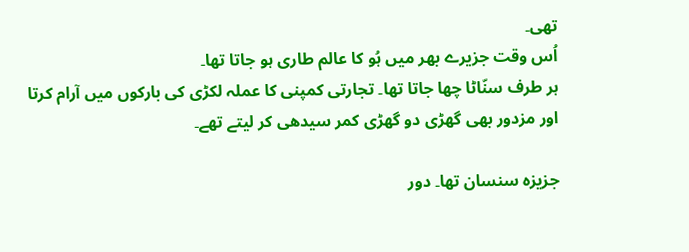تھی۔
اُس وقت جزیرے بھر میں ہُو کا عالم طاری ہو جاتا تھا۔
ہر طرف سنّاٹا چھا جاتا تھا۔ تجارتی کمپنی کا عملہ لکڑی کی بارکوں میں آرام کرتا اور مزدور بھی گھڑی دو گھڑی کمر سیدھی کر لیتے تھے۔

جزیزہ سنسان تھا۔ دور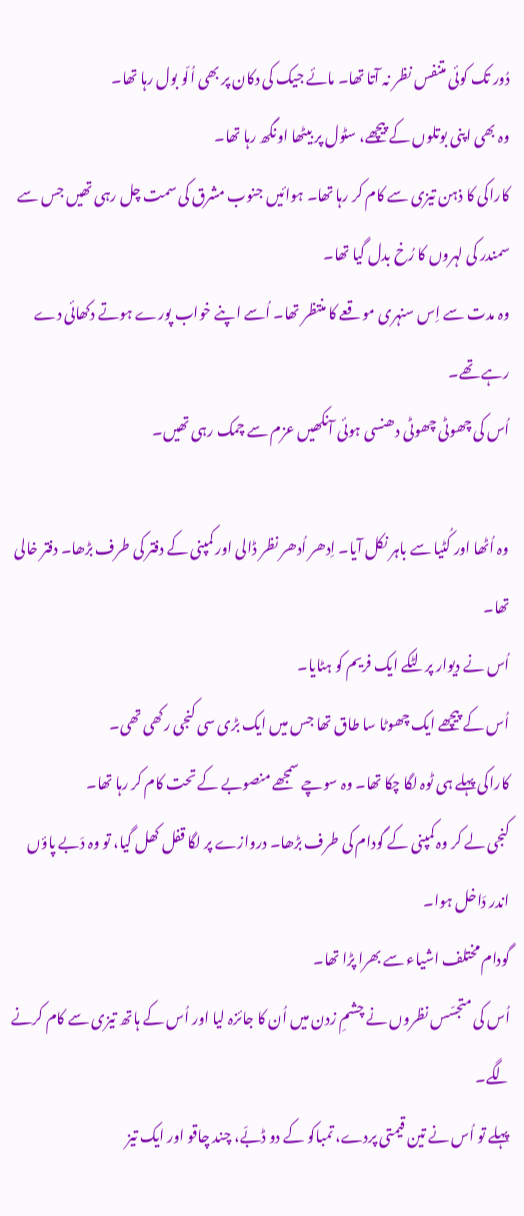دُور تک کوئی متنفس نظر نہ آتا تھا۔ مائے جیک کی دکان پر بھی اُلّو بول رہا تھا۔
وہ بھی اپنی بوتلوں کے پیچھے، سٹول پر بیٹھا اونگھ رہا تھا۔
کاراکی کا ذہن تیزی سے کام کر رہا تھا۔ ہوائیں جنوب مشرق کی سمت چل رہی تھیں جس سے سمندر کی لہروں کا رُخ بدل گیا تھا۔
وہ مدت سے اِس سنہری موقعے کا منتظر تھا۔ اُسے اپنے خواب پورے ہوتے دکھائی دے رہے تھے۔
اُس کی چھوٹی چھوٹی دھنسی ہوئی آنکھیں عزم سے چمک رہی تھیں۔

وہ اُٹھا اور کُٹیا سے باہر نکل آیا۔ اِدھر اُدھر نظر ڈالی اور کمپنی کے دفتر کی طرف بڑھا۔ دفتر خالی تھا۔
اُس نے دیوار پر لٹکے ایک فریم کو ہٹایا۔
اُس کے پیچھے ایک چھوٹا سا طاق تھا جس میں ایک بڑی سی کنجی رکھی تھی۔
کاراکی پہلے ہی ٹوہ لگا چکا تھا۔ وہ سوچے سمجھے منصوبے کے تحت کام کر رہا تھا۔
کنجی لے کر وہ کمپنی کے گودام کی طرف بڑھا۔ دروازے پر لگا قفل کھل گیا، تو وہ دَبے پاؤں اندر دَاخل ہوا۔
گودام مختلف اشیاء سے بھرا پڑا تھا۔
اُس کی متجسّس نظروں نے چشمِ زدن میں اُن کا جائزہ لیا اور اُس کے ہاتھ تیزی سے کام کرنے لگے۔
پہلے تو اُس نے تین قیمتی پردے، تمباکو کے دو ڈبّے، چند چاقو اور ایک تیز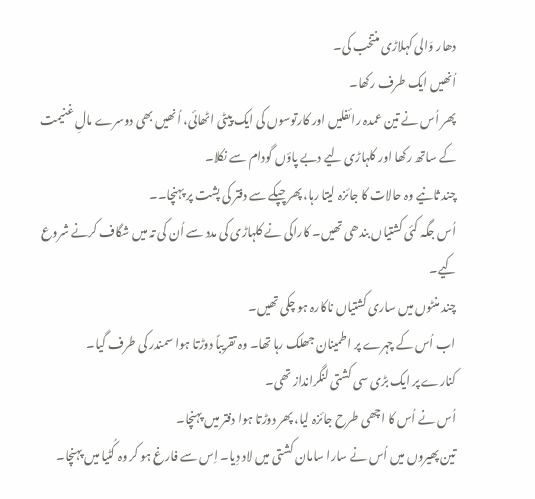دھار وَالی کہلاڑی منتخب کی۔
اُنھیں ایک طرف رکھا۔
پھر اُس نے تین عمدہ رائفلیں اور کارتوسوں کی ایک پیٹی اٹھائی، اُنھیں بھی دوسرے مالِ غنیمت کے ساتھ رکھا اور کلہاڑی لیے دبے پاؤں گودام سے نکلا۔
چند ثانیے وہ حالات کا جائزہ لیتا رہا، پھر چپکے سے دفتر کی پشت پر پہنچا۔۔
اُس جگہ کئی کشتیاں بندھی تھیں۔ کاراکی نے کلہاڑی کی مدد سے اُن کی تہ میں شگاف کرنے شروع کیے۔
چند منٹوں میں ساری کشتیاں ناکارہ ہو چکی تھیں۔
اب اُس کے چہرے پر اطمینان جھلک رہا تھا۔ وہ تقریباً دوڑتا ہوا سمندر کی طرف گیا۔
کنارے پر ایک بڑی سی کشتی لنگرانداز تھی۔
اُس نے اُس کا اچھی طرح جائزہ لیا، پھر دوڑتا ہوا دفتر میں پہنچا۔
تین پھیروں میں اُس نے سارا سامان کشتی میں لاد دِیا۔ اِس سے فارغ ہو کر وہ کُٹیا میں پہنچا۔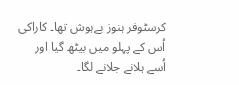کرسٹوفر ہنوز بےہوش تھا۔ کاراکی اُس کے پہلو میں بیٹھ گیا اور اُسے ہلانے جلانے لگا۔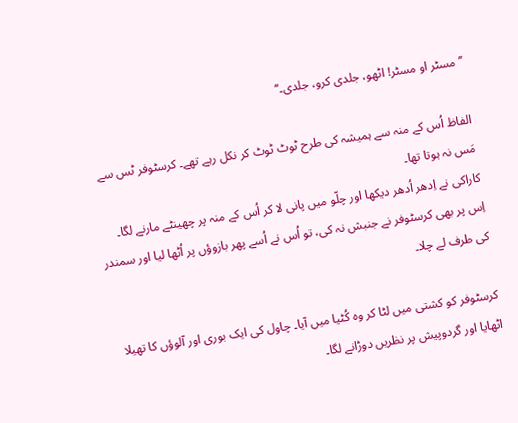’’مسٹر او مسٹر! اٹھو، جلدی کرو، جلدی۔‘‘

الفاظ اُس کے منہ سے ہمیشہ کی طرح ٹوٹ ٹوٹ کر نکل رہے تھے۔ کرسٹوفر ٹس سے مَس نہ ہوتا تھا۔
کاراکی نے اِدھر اُدھر دیکھا اور چلّو میں پانی لا کر اُس کے منہ پر چھینٹے مارنے لگا۔
اِس پر بھی کرسٹوفر نے جنبش نہ کی، تو اُس نے اُسے پھر بازوؤں پر اُٹھا لیا اور سمندر کی طرف لے چلا۔

کرسٹوفر کو کشتی میں لٹا کر وہ کُٹیا میں آیا۔ چاول کی ایک بوری اور آلوؤں کا تھیلا اٹھایا اور گردوپیش پر نظریں دوڑانے لگا۔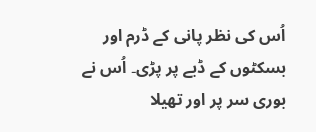اُس کی نظر پانی کے ڈرم اور بسکٹوں کے ڈبے پر پڑی۔ اُس نے بوری سر پر اور تھیلا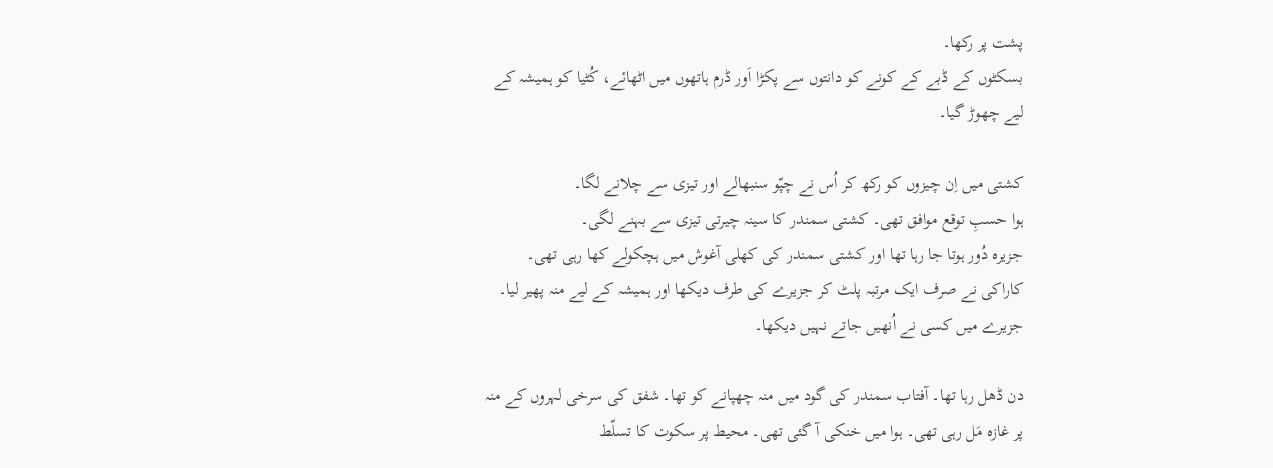پشت پر رکھا۔
بسکٹوں کے ڈبے کے کونے کو دانتوں سے پکڑا اَور ڈرم ہاتھوں میں اٹھائے، کُٹیا کو ہمیشہ کے لیے چھوڑ گیا۔

کشتی میں اِن چیزوں کو رکھ کر اُس نے چپّو سنبھالے اور تیزی سے چلانے لگا۔
ہوا حسبِ توقع موافق تھی۔ کشتی سمندر کا سینہ چیرتی تیزی سے بہنے لگی۔
جزیرہ دُور ہوتا جا رہا تھا اور کشتی سمندر کی کھلی آغوش میں ہچکولے کھا رہی تھی۔
کاراکی نے صرف ایک مرتبہ پلٹ کر جزیرے کی طرف دیکھا اور ہمیشہ کے لیے منہ پھیر لیا۔
جزیرے میں کسی نے اُنھیں جاتے نہیں دیکھا۔

دن ڈھل رہا تھا۔ آفتاب سمندر کی گود میں منہ چھپانے کو تھا۔ شفق کی سرخی لہروں کے منہ پر غازہ مَل رہی تھی۔ ہوا میں خنکی آ گئی تھی۔ محیط پر سکوت کا تسلّط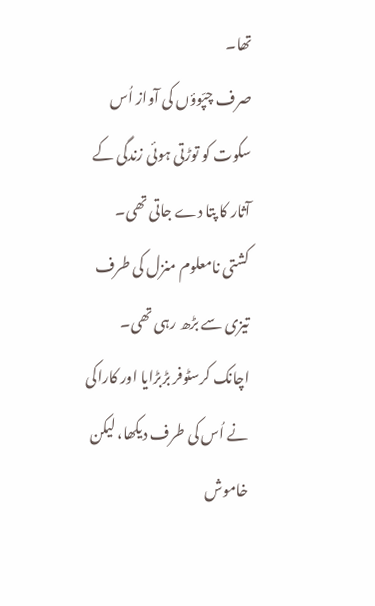تھا۔
صرف چپّوؤں کی آواز اُس سکوت کو توڑتی ہوئی زندگی کے آثار کا پتا دے جاتی تھی۔
کشتی نامعلوم منزل کی طرف تیزی سے بڑھ رہی تھی۔
اچانک کرسٹوفر بڑبڑایا اور کاراکی نے اُس کی طرف دیکھا، لیکن خاموش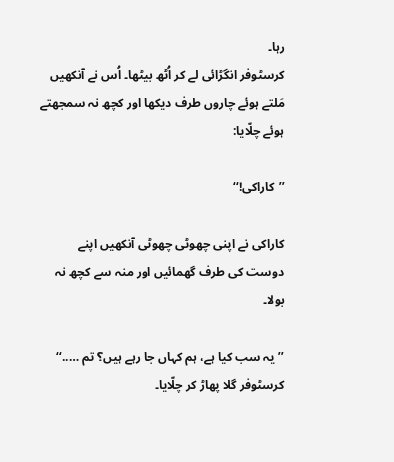رہا۔
کرسٹوفر انگڑائی لے کر اُٹھ بیٹھا۔ اُس نے آنکھیں مَلتے ہوئے چاروں طرف دیکھا اور کچھ نہ سمجھتے ہوئے چلّایا:

’’کاراکی!‘‘

کاراکی نے اپنی چھوٹی چھوٹی آنکھیں اپنے دوست کی طرف گھمائیں اور منہ سے کچھ نہ بولا۔

’’یہ سب کیا ہے، ہم کہاں جا رہے ہیں؟ تم …..‘‘ کرسٹوفر گلا پھاڑ کر چلّایا۔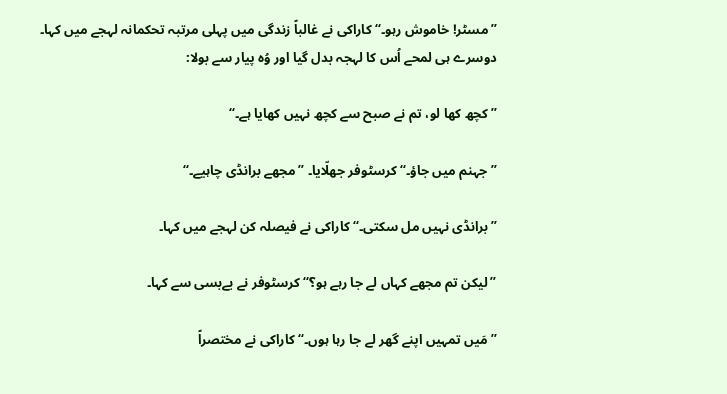’’مسٹر! خاموش رہو۔‘‘ کاراکی نے غالباً زندگی میں پہلی مرتبہ تحکمانہ لہجے میں کہا۔
دوسرے ہی لمحے اُس کا لہجہ بدل گیا اور وُہ پیار سے بولا:

’’کچھ کھا لو، تم نے صبح سے کچھ نہیں کھایا ہے۔‘‘

’’جہنم میں جاؤ۔‘‘ کرسٹوفر جھلّایا۔ ’’مجھے برانڈی چاہیے۔‘‘

’’برانڈی نہیں مل سکتی۔‘‘ کاراکی نے فیصلہ کن لہجے میں کہا۔

’’لیکن تم مجھے کہاں لے جا رہے ہو؟‘‘ کرسٹوفر نے بےبسی سے کہا۔

’’مَیں تمہیں اپنے گھر لے جا رہا ہوں۔‘‘ کاراکی نے مختصراً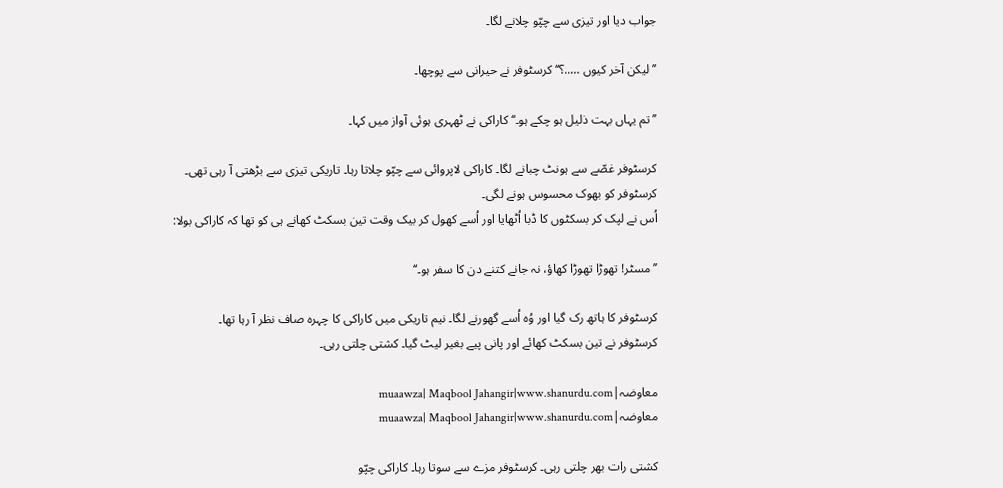جواب دیا اور تیزی سے چپّو چلانے لگا۔

’’لیکن آخر کیوں …..؟‘‘ کرسٹوفر نے حیرانی سے پوچھا۔

’’تم یہاں بہت ذلیل ہو چکے ہو۔‘‘ کاراکی نے ٹھہری ہوئی آواز میں کہا۔

کرسٹوفر غصّے سے ہونٹ چبانے لگا۔ کاراکی لاپروائی سے چپّو چلاتا رہا۔ تاریکی تیزی سے بڑھتی آ رہی تھی۔
کرسٹوفر کو بھوک محسوس ہونے لگی۔
اُس نے لپک کر بسکٹوں کا ڈبا اُٹھایا اور اُسے کھول کر بیک وقت تین بسکٹ کھانے ہی کو تھا کہ کاراکی بولا:

’’مسٹر! تھوڑا تھوڑا کھاؤ، نہ جانے کتنے دن کا سفر ہو۔‘‘

کرسٹوفر کا ہاتھ رک گیا اور وُہ اُسے گھورنے لگا۔ نیم تاریکی میں کاراکی کا چہرہ صاف نظر آ رہا تھا۔
کرسٹوفر نے تین بسکٹ کھائے اور پانی پیے بغیر لیٹ گیا۔ کشتی چلتی رہی۔

معاوضہ|muaawza| Maqbool Jahangir|www.shanurdu.com
معاوضہ|muaawza| Maqbool Jahangir|www.shanurdu.com

کشتی رات بھر چلتی رہی۔ کرسٹوفر مزے سے سوتا رہا۔ کاراکی چپّو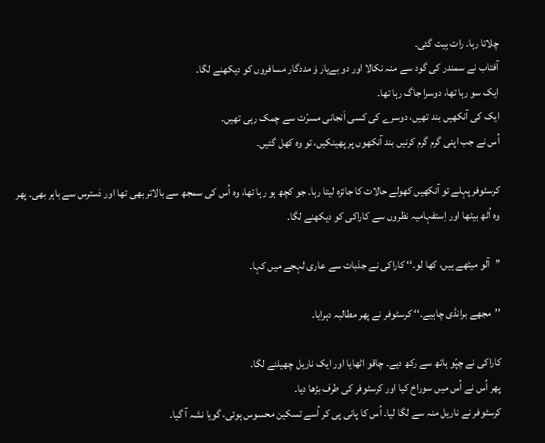چلاتا رہا۔ رات بِیت گئی۔
آفتاب نے سمندر کی گود سے منہ نکالا اور دو بےیار وَ مددگار مسافروں کو دیکھنے لگا۔
ایک سو رہا تھا، دوسرا جاگ رہا تھا۔
ایک کی آنکھیں بند تھیں، دوسرے کی کسی اَنجانی مسرّت سے چمک رہی تھیں۔
اُس نے جب اپنی گرم گرم کرنیں بند آنکھوں پر پھینکیں، تو وہ کھل گئیں۔

کرسٹوفر پہلے تو آنکھیں کھولے حالات کا جائزہ لیتا رہا۔ جو کچھ ہو رہا تھا، وہ اُس کی سمجھ سے بالاتر بھی تھا اور دَسترس سے باہر بھی۔ پھر وہ اُٹھ بیٹھا اور اِستفہامیہ نظروں سے کاراکی کو دیکھنے لگا۔

’’آلو میٹھے ہیں، کھا لو۔‘‘ کاراکی نے جذبات سے عاری لہجے میں کہا۔

’’مجھے برانڈی چاہیے۔‘‘ کرسٹوفر نے پھر مطالبہ دہرایا۔

کاراکی نے چپّو ہاتھ سے رکھ دیے۔ چاقو اٹھایا اور ایک ناریل چھیلنے لگا۔
پھر اُس نے اُس میں سوراخ کیا اور کرسٹوفر کی طرف بڑھا دیا۔
کرسٹوفر نے ناریل منہ سے لگا لیا۔ اُس کا پانی پی کر اُسے تسکین محسوس ہوئی، گویا نشہ آ گیا۔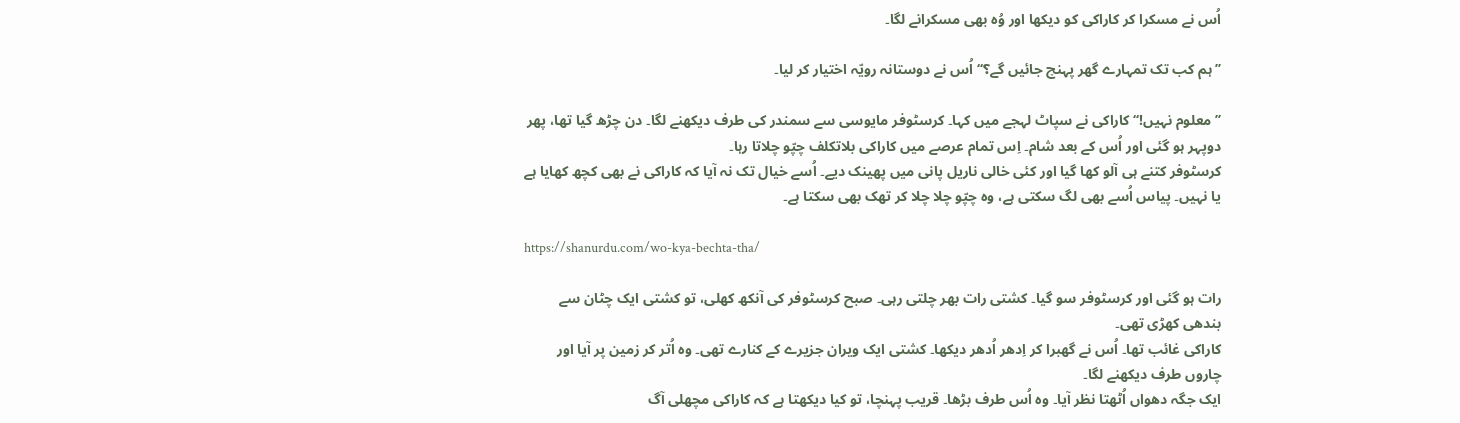اُس نے مسکرا کر کاراکی کو دیکھا اور وُہ بھی مسکرانے لگا۔

’’ہم کب تک تمہارے گھر پہنچ جائیں گے؟‘‘ اُس نے دوستانہ رویّہ اختیار کر لیا۔

’’معلوم نہیں!‘‘ کاراکی نے سپاٹ لہجے میں کہا۔ کرسٹوفر مایوسی سے سمندر کی طرف دیکھنے لگا۔ دن چڑھ گیا تھا، پھر دوپہر ہو گئی اور اُس کے بعد شام۔ اِس تمام عرصے میں کاراکی بلاتکلف چپّو چلاتا رہا۔
کرسٹوفر کتنے ہی آلو کھا گیا اور کئی خالی ناریل پانی میں پھینک دیے۔ اُسے خیال تک نہ آیا کہ کاراکی نے بھی کچھ کھایا ہے یا نہیں۔ پیاس اُسے بھی لگ سکتی ہے، وہ چپّو چلا چلا کر تھک بھی سکتا ہے۔

https://shanurdu.com/wo-kya-bechta-tha/

رات ہو گئی اور کرسٹوفر سو گیا۔ کشتی رات بھر چلتی رہی۔ صبح کرسٹوفر کی آنکھ کھلی، تو کشتی ایک چٹان سے بندھی کھڑی تھی۔
کاراکی غائب تھا۔ اُس نے گھبرا کر اِدھر اُدھر دیکھا۔ کشتی ایک ویران جزیرے کے کنارے تھی۔ وہ اُتر کر زمین پر آیا اور چاروں طرف دیکھنے لگا۔
ایک جگہ دھواں اُٹھتا نظر آیا۔ وہ اُس طرف بڑھا۔ قریب پہنچا، تو کیا دیکھتا ہے کہ کاراکی مچھلی آگ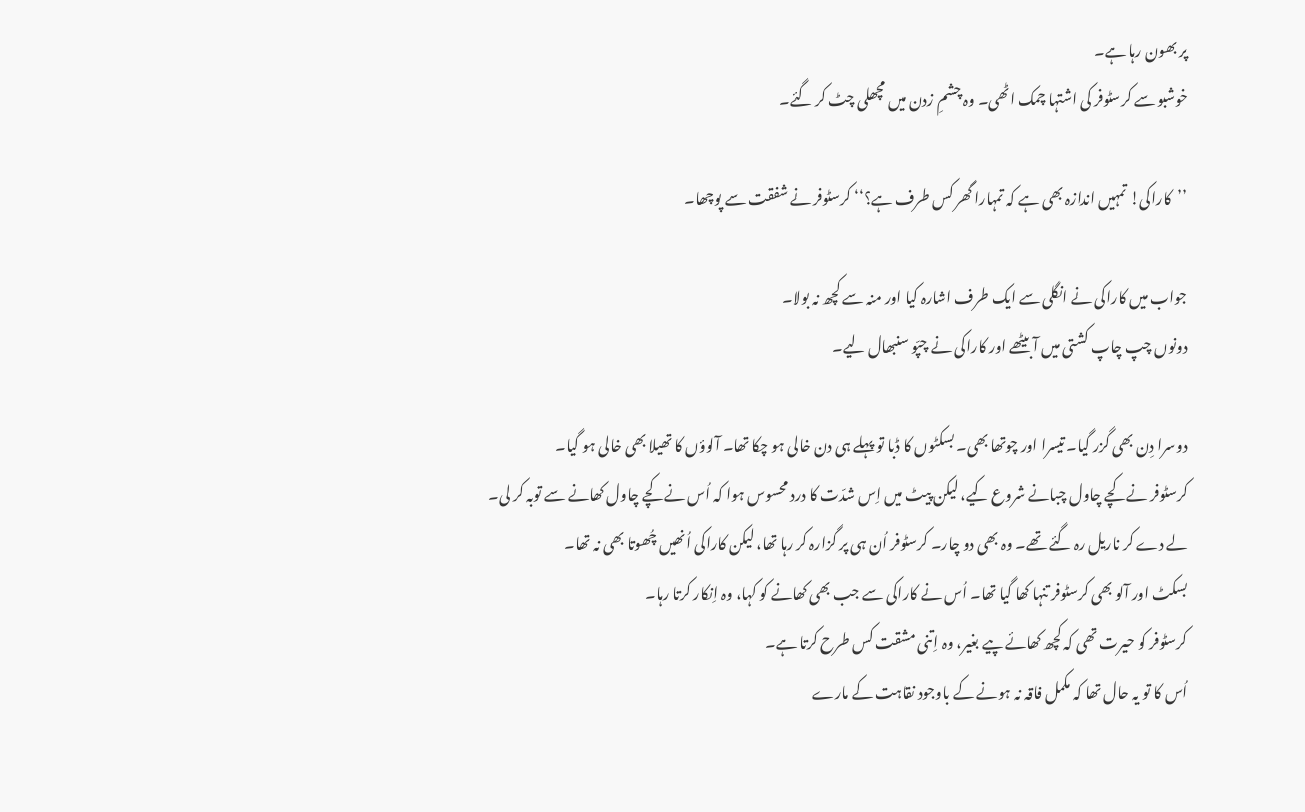پر بھون رہا ہے۔
خوشبو سے کرسٹوفر کی اشتہا چمک اٹھی۔ وہ چشمِ زدن میں مچھلی چٹ کر گئے۔

’’کاراکی! تمہیں اندازہ بھی ہے کہ تمہارا گھر کس طرف ہے؟‘‘ کرسٹوفر نے شفقت سے پوچھا۔

جواب میں کاراکی نے انگلی سے ایک طرف اشارہ کیا اور منہ سے کچھ نہ بولا۔
دونوں چپ چاپ کشتی میں آ بیٹھے اور کاراکی نے چپّو سنبھال لیے۔

دوسرا دِن بھی گزر گیا۔ تیسرا اور چوتھا بھی۔ بسکٹوں کا ڈبا تو پہلے ہی دن خالی ہو چکا تھا۔ آلوؤں کا تھیلا بھی خالی ہو گیا۔
کرسٹوفر نے کچے چاول چبانے شروع کیے، لیکن پیٹ میں اِس شدّت کا درد محسوس ہوا کہ اُس نے کچے چاول کھانے سے توبہ کر لی۔
لے دے کر ناریل رہ گئے تھے۔ وہ بھی دو چار۔ کرسٹوفر اُن ہی پر گزارہ کر رہا تھا، لیکن کاراکی اُنھیں چُھوتا بھی نہ تھا۔
بسکٹ اور آلو بھی کرسٹوفر تنہا کھا گیا تھا۔ اُس نے کاراکی سے جب بھی کھانے کو کہا، وہ اِنکار کرتا رہا۔
کرسٹوفر کو حیرت تھی کہ کچھ کھائے پیے بغیر، وہ اِتنی مشقت کس طرح کرتا ہے۔
اُس کا تو یہ حال تھا کہ مکمل فاقہ نہ ہونے کے باوجود نقاہت کے مارے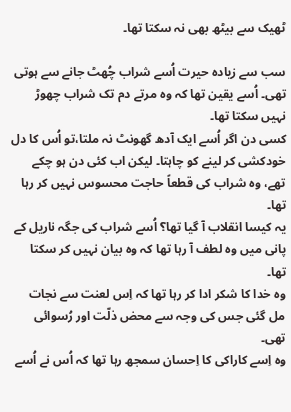ٹھیک سے بیٹھ بھی نہ سکتا تھا۔

سب سے زیادہ حیرت اُسے شراب چُھٹ جانے سے ہوتی تھی۔ اُسے یقین تھا کہ وہ مرتے دم تک شراب چھوڑ نہیں سکتا تھا۔
کسی دن اگر اُسے ایک آدھ گھونٹ نہ ملتا،تو اُس کا دل خودکشی کر لینے کو چاہتا۔ لیکن اب کئی دن ہو چکے تھے، وہ شراب کی قطعاً حاجت محسوس نہیں کر رہا تھا۔
یہ کیسا انقلاب آ گیا تھا؟ اُسے شراب کی جگہ ناریل کے پانی میں وہ لطف آ رہا تھا کہ وہ بیان نہیں کر سکتا تھا۔
وہ خدا کا شکر ادا کر رہا تھا کہ اِس لعنت سے نجات مل گئی جس کی وجہ سے محض ذلّت اور رُسوائی تھی۔
وہ اِسے کاراکی کا اِحسان سمجھ رہا تھا کہ اُس نے اُسے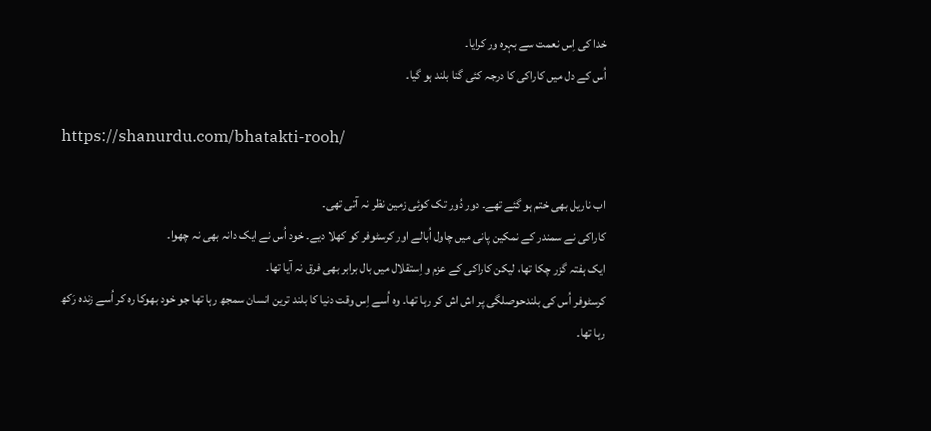خدا کی اِس نعمت سے بہرہ ور کرایا۔
اُس کے دل میں کاراکی کا درجہ کئی گنا بلند ہو گیا۔

https://shanurdu.com/bhatakti-rooh/

اب ناریل بھی ختم ہو گئے تھے۔ دور دُور تک کوئی زمین نظر نہ آتی تھی۔
کاراکی نے سمندر کے نمکین پانی میں چاول اُبالے اور کرسٹوفر کو کھلا دیے۔ خود اُس نے ایک دانہ بھی نہ چھوا۔
ایک ہفتہ گزر چکا تھا، لیکن کاراکی کے عزم و اِستقلال میں بال برابر بھی فرق نہ آیا تھا۔
کرسٹوفر اُس کی بلندحوصلگی پر اش اش کر رہا تھا۔ وہ اُسے اِس وقت دنیا کا بلند ترین انسان سمجھ رہا تھا جو خود بھوکا رہ کر اُسے زندہ رَکھ رہا تھا۔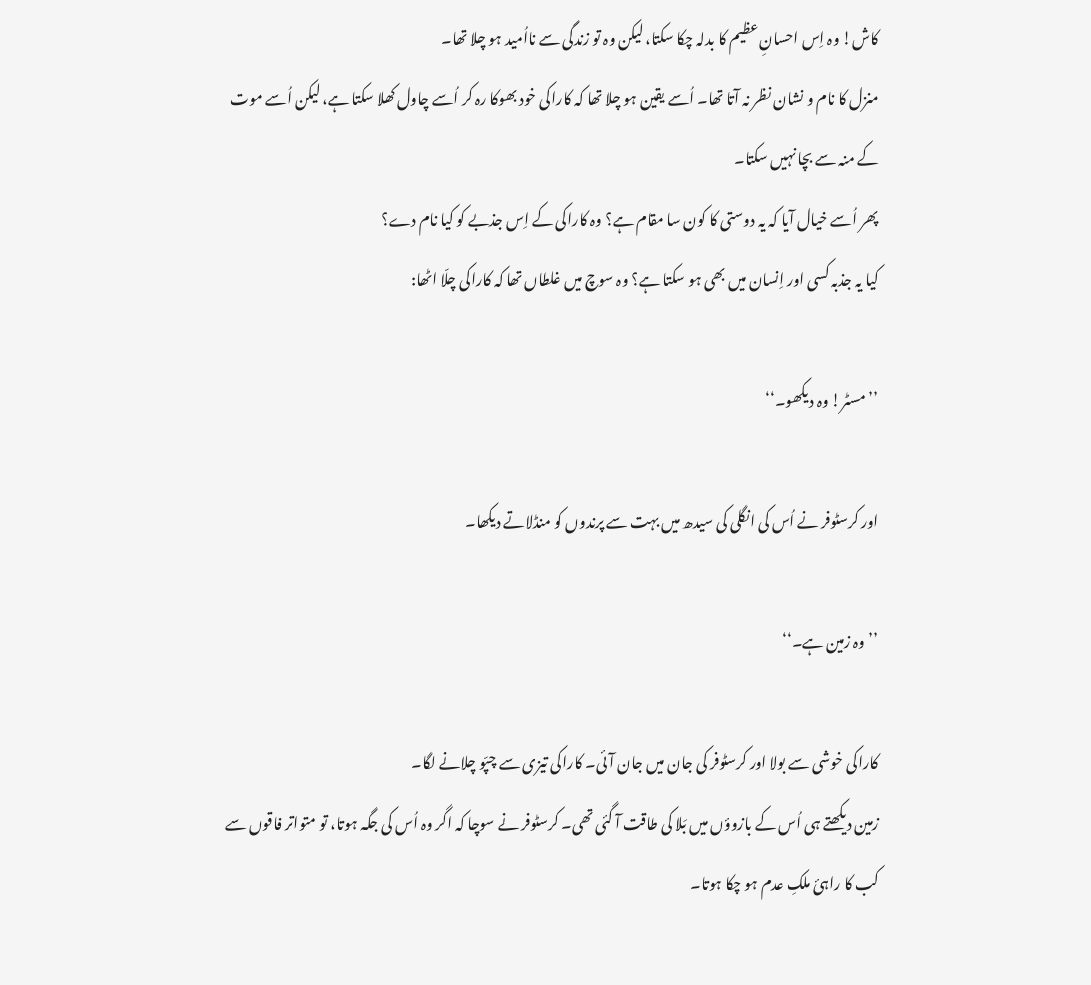کاش! وہ اِس احسانِ عظیم کا بدلہ چکا سکتا، لیکن وہ تو زندگی سے نااُمید ہو چلا تھا۔
منزل کا نام و نشان نظر نہ آتا تھا۔ اُسے یقین ہو چلا تھا کہ کاراکی خود بھوکا رہ کر اُسے چاول کھلا سکتا ہے، لیکن اُسے موت کے منہ سے بچا نہیں سکتا۔
پھر اُسے خیال آیا کہ یہ دوستی کا کون سا مقام ہے؟ وہ کاراکی کے اِس جذبے کو کیا نام دے؟
کیا یہ جذبہ کسی اور اِنسان میں بھی ہو سکتا ہے؟ وہ سوچ میں غلطاں تھا کہ کاراکی چلّا اٹھا:

’’مسٹر! وہ دیکھو۔‘‘

اور کرسٹوفر نے اُس کی انگلی کی سیدھ میں بہت سے پرندوں کو منڈلاتے دیکھا۔

’’وہ زمین ہے۔‘‘

کاراکی خوشی سے بولا اور کرسٹوفر کی جان میں جان آئی۔ کاراکی تیزی سے چپّو چلانے لگا۔
زمین دیکھتے ہی اُس کے بازوؤں میں بَلا کی طاقت آ گئی تھی۔ کرسٹوفر نے سوچا کہ اگر وہ اُس کی جگہ ہوتا، تو متواتر فاقوں سے کب کا راہیٔ ملکِ عدم ہو چکا ہوتا۔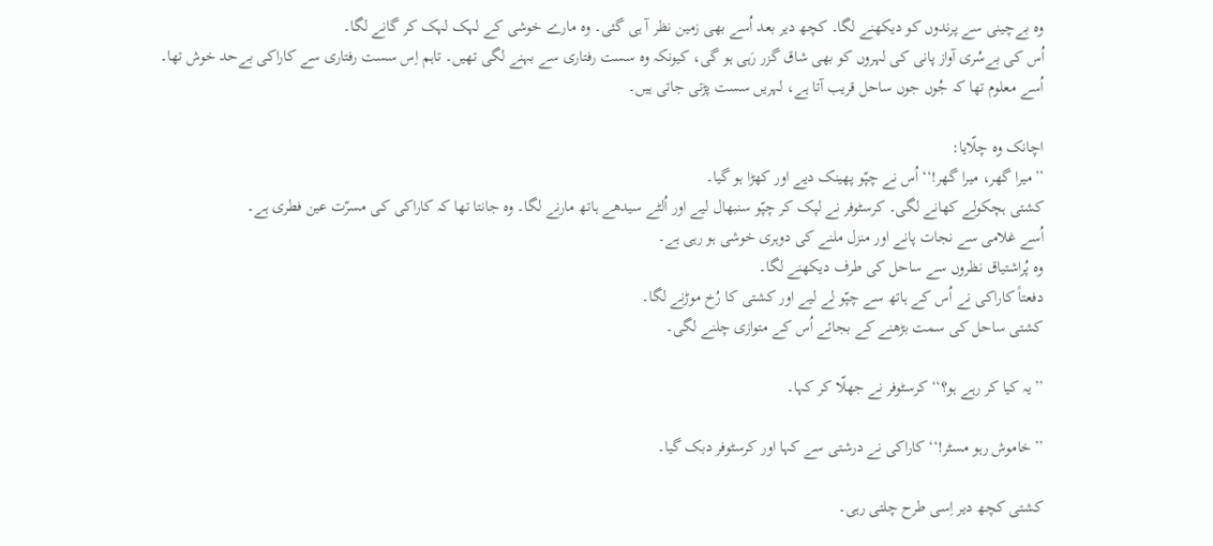وہ بےچینی سے پرندوں کو دیکھنے لگا۔ کچھ دیر بعد اُسے بھی زمین نظر آ ہی گئی۔ وہ مارے خوشی کے لہک لہک کر گانے لگا۔
اُس کی بےسُری آواز پانی کی لہروں کو بھی شاق گزر رَہی ہو گی، کیونکہ وہ سست رفتاری سے بہنے لگی تھیں۔ تاہم اِس سست رفتاری سے کاراکی بےحد خوش تھا۔
اُسے معلوم تھا کہ جُوں جوں ساحل قریب آتا ہے، لہریں سست پڑتی جاتی ہیں۔

اچانک وہ چلّایا:
’’میرا گھر، میرا گھر!‘‘ اُس نے چپّو پھینک دیے اور کھڑا ہو گیا۔
کشتی ہچکولے کھانے لگی۔ کرسٹوفر نے لپک کر چپّو سنبھال لیے اور اُلٹے سیدھے ہاتھ مارنے لگا۔ وہ جانتا تھا کہ کاراکی کی مسرّت عین فطری ہے۔
اُسے غلامی سے نجات پانے اور منزل ملنے کی دوہری خوشی ہو رہی ہے۔
وہ پُراشتیاق نظروں سے ساحل کی طرف دیکھنے لگا۔
دفعتاً کاراکی نے اُس کے ہاتھ سے چپّو لے لیے اور کشتی کا رُخ موڑنے لگا۔
کشتی ساحل کی سمت بڑھنے کے بجائے اُس کے متوازی چلنے لگی۔

’’یہ کیا کر رہے ہو؟‘‘ کرسٹوفر نے جھلّا کر کہا۔

’’خاموش رہو مسٹر!‘‘ کاراکی نے درشتی سے کہا اور کرسٹوفر دبک گیا۔

کشتی کچھ دیر اِسی طرح چلتی رہی۔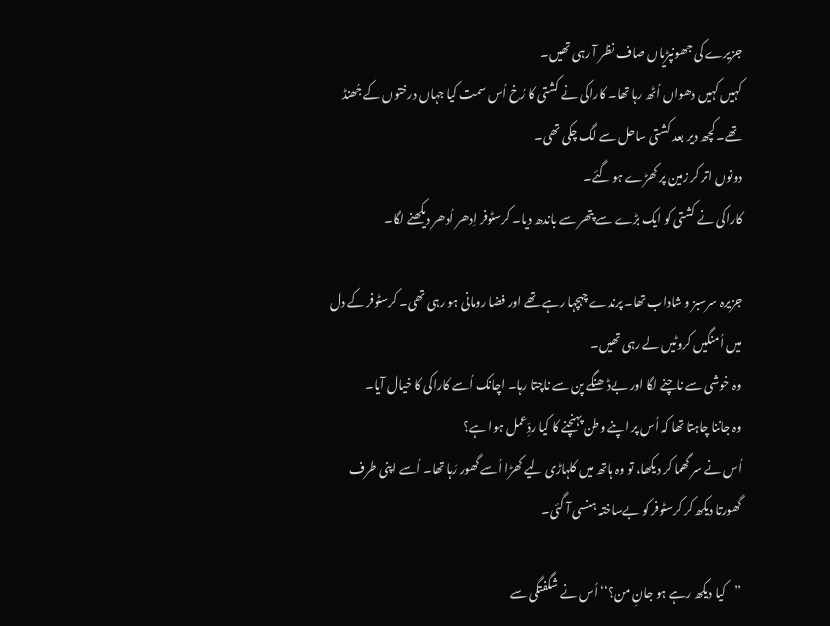جزیرے کی جھونپڑیاں صاف نظر آ رہی تھیں۔
کہیں کہیں دھواں اُٹھ رہا تھا۔ کاراکی نے کشتی کا رُخ اُس سمت کیا جہاں درختوں کے جُھنڈ تھے۔ کچھ دیر بعد کشتی ساحل سے لگ چکی تھی۔
دونوں اتر کر زمین پر کھڑے ہو گئے۔
کاراکی نے کشتی کو ایک بڑے سے پتھر سے باندھ دیا۔ کرسٹوفر اِدھر اُدھر دیکھنے لگا۔

جزیرہ سرسبز و شاداب تھا۔ پرندے چہچہا رہے تھے اور فضا رومانی ہو رہی تھی۔ کرسٹوفر کے دل میں اُمنگیں کروٹیں لے رہی تھیں۔
وہ خوشی سے ناچنے لگا اور بےڈھنگے پن سے ناچتا رہا۔ اچانک اُسے کاراکی کا خیال آیا۔
وہ جاننا چاہتا تھا کہ اُس پر اپنے وطن پہنچنے کا کیا ردِّعمل ہوا ہے؟
اُس نے سر گھما کر دیکھا، تو وہ ہاتھ میں کلہاڑی لیے کھڑا اُسے گھور رَہا تھا۔ اُسے اپنی طرف گھورتا دیکھ کر کرسٹوفر کو بےساختہ ہنسی آ گئی۔

’’کیا دیکھ رہے ہو جانِ من؟‘‘ اُس نے شگفتگی سے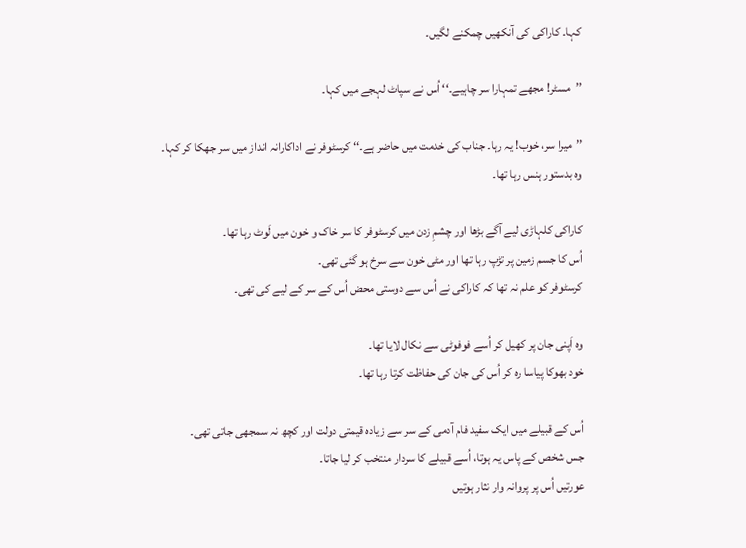کہا۔ کاراکی کی آنکھیں چمکنے لگیں۔

’’مسٹر! مجھے تمہارا سر چاہیے۔‘‘ اُس نے سپاٹ لہجے میں کہا۔

’’میرا سر، خوب! یہ رہا۔ جناب کی خدمت میں حاضر ہے۔‘‘ کرسٹوفر نے اداکارانہ انداز میں سر جھکا کر کہا۔
وہ بدستور ہنس رہا تھا۔

کاراکی کلہاڑی لیے آگے بڑھا اور چشمِ زدن میں کرسٹوفر کا سر خاک و خون میں لَوٹ رہا تھا۔
اُس کا جسم زمین پر تڑپ رہا تھا اور مٹی خون سے سرخ ہو گئی تھی۔
کرسٹوفر کو علم نہ تھا کہ کاراکی نے اُس سے دوستی محض اُس کے سر کے لیے کی تھی۔

وہ اَپنی جان پر کھیل کر اُسے فوفوٹی سے نکال لایا تھا۔
خود بھوکا پیاسا رہ کر اُس کی جان کی حفاظت کرتا رہا تھا۔

اُس کے قبیلے میں ایک سفید فام آدمی کے سر سے زیادہ قیمتی دولت اور کچھ نہ سمجھی جاتی تھی۔
جس شخص کے پاس یہ ہوتا، اُسے قبیلے کا سردار منتخب کر لیا جاتا۔
عورتیں اُس پر پروانہ وار نثار ہوتیں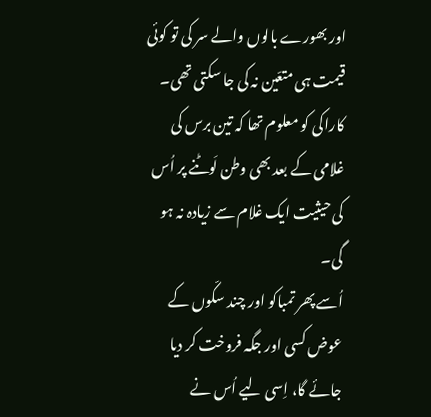اور بھورے بالوں والے سر کی تو کوئی قیمت ہی متعّین نہ کی جا سکتی تھی۔ کاراکی کو معلوم تھا کہ تین برس کی غلامی کے بعد بھی وطن لَوٹنے پر اُس کی حیثیت ایک غلام سے زیادہ نہ ہو گی۔
اُسے پھر تمباکو اور چند سکّوں کے عوض کسی اور جگہ فروخت کر دیا جائے گا، اِسی لیے اُس نے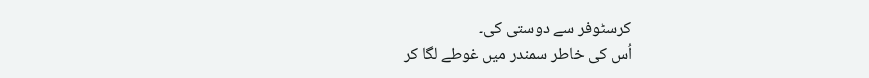کرسٹوفر سے دوستی کی۔
اُس کی خاطر سمندر میں غوطے لگا کر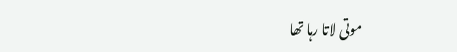موتی لاتا رہا تھا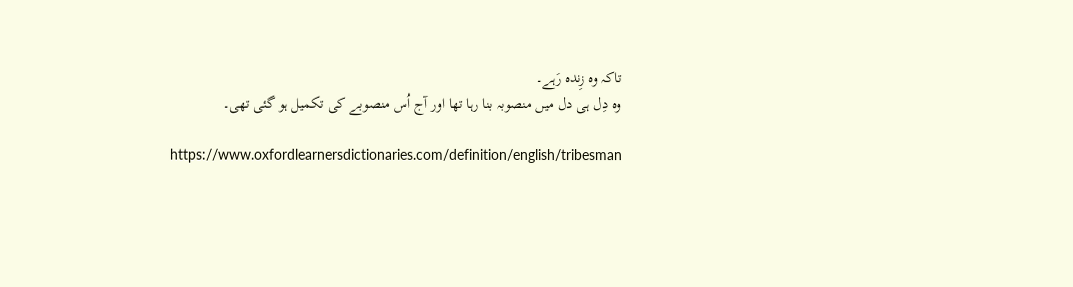تاکہ وہ زِندہ رَہے۔
وہ دِل ہی دل میں منصوبہ بنا رہا تھا اور آج اُس منصوبے کی تکمیل ہو گئی تھی۔

https://www.oxfordlearnersdictionaries.com/definition/english/tribesman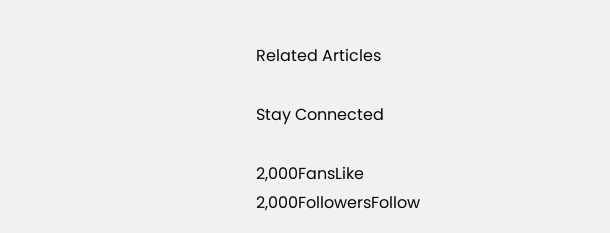Related Articles

Stay Connected

2,000FansLike
2,000FollowersFollow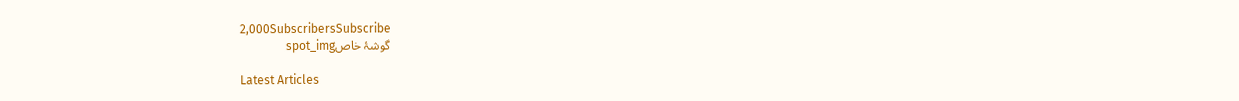2,000SubscribersSubscribe
گوشۂ خاصspot_img

Latest Articles